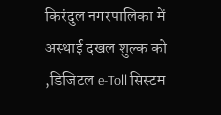किरंदुल नगरपालिका में अस्थाई दखल शुल्क को ,डिजिटल e-Toll सिस्टम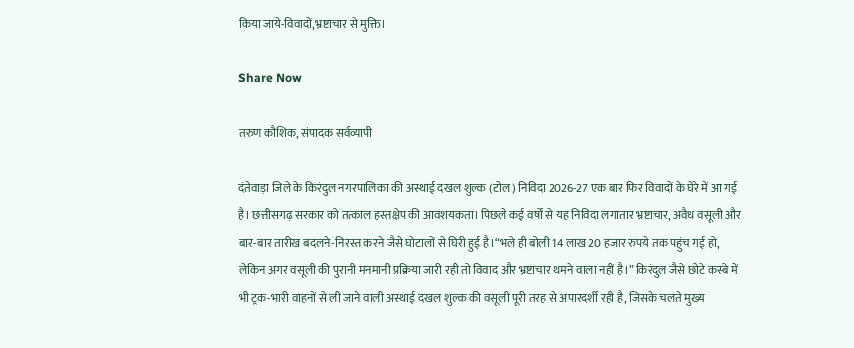किया जाये-विवादों,भ्रष्टाचार से मुक्ति।

Share Now

तरुण कौशिक, संपादक सर्वव्यापी

दंतेवाड़ा जिले के किरंदुल नगरपालिका की अस्थाई दखल शुल्क (टोल) निविदा 2026-27 एक बार फिर विवादों के घेरे में आ गई है। छत्तीसगढ़ सरकार को तत्काल हस्तक्षेप की आवशयकता। पिछले कई वर्षों से यह निविदा लगातार भ्रष्टाचार, अवैध वसूली और बार-बार तारीख बदलने-निरस्त करने जैसे घोटालों से घिरी हुई है।“भले ही बोली 14 लाख 20 हजार रुपये तक पहुंच गई हो, लेकिन अगर वसूली की पुरानी मनमानी प्रक्रिया जारी रही तो विवाद और भ्रष्टाचार थमने वाला नहीं है।” किरंदुल जैसे छोटे कस्बे में भी ट्रक-भारी वाहनों से ली जाने वाली अस्थाई दखल शुल्क की वसूली पूरी तरह से अपारदर्शी रही है, जिसके चलते मुख्य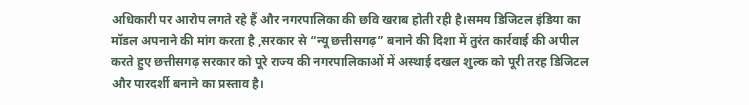अधिकारी पर आरोप लगते रहे हैं और नगरपालिका की छवि खराब होती रही है।समय डिजिटल इंडिया का मॉडल अपनाने की मांग करता है ,सरकार से “न्यू छत्तीसगढ़” बनाने की दिशा में तुरंत कार्रवाई की अपील करते हुए छत्तीसगढ़ सरकार को पूरे राज्य की नगरपालिकाओं में अस्थाई दखल शुल्क को पूरी तरह डिजिटल और पारदर्शी बनाने का प्रस्ताव है।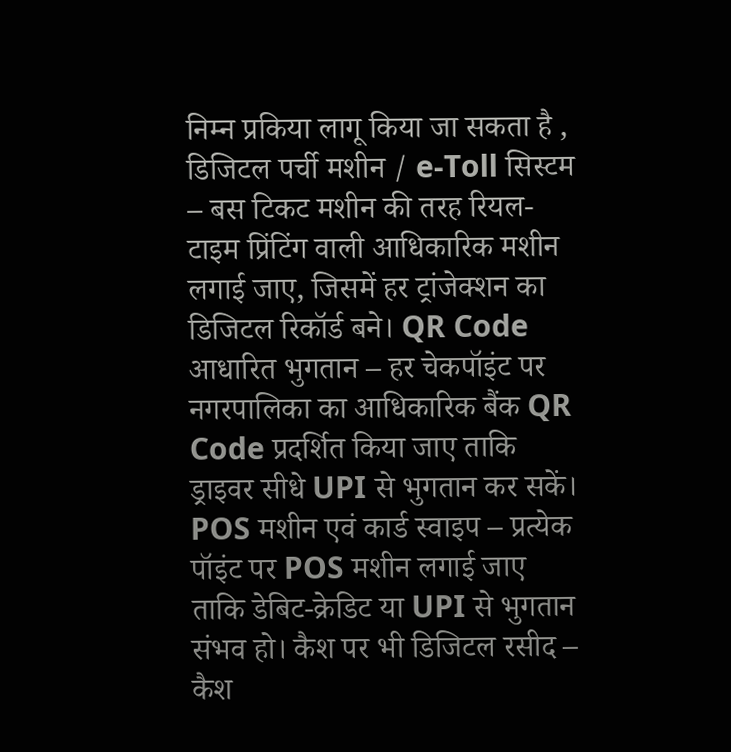निम्न प्रकिया लागू किया जा सकता है , डिजिटल पर्ची मशीन / e-Toll सिस्टम – बस टिकट मशीन की तरह रियल-टाइम प्रिंटिंग वाली आधिकारिक मशीन लगाई जाए, जिसमें हर ट्रांजेक्शन का डिजिटल रिकॉर्ड बने। QR Code आधारित भुगतान – हर चेकपॉइंट पर नगरपालिका का आधिकारिक बैंक QR Code प्रदर्शित किया जाए ताकि ड्राइवर सीधे UPI से भुगतान कर सकें। POS मशीन एवं कार्ड स्वाइप – प्रत्येक पॉइंट पर POS मशीन लगाई जाए ताकि डेबिट-क्रेडिट या UPI से भुगतान संभव हो। कैश पर भी डिजिटल रसीद – कैश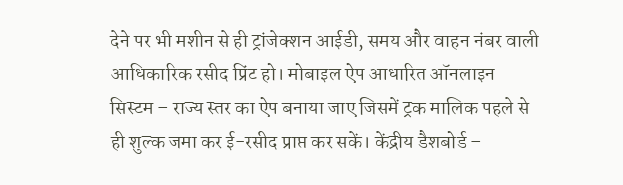देने पर भी मशीन से ही ट्रांजेक्शन आईडी, समय और वाहन नंबर वाली आधिकारिक रसीद प्रिंट हो। मोबाइल ऐप आधारित ऑनलाइन सिस्टम – राज्य स्तर का ऐप बनाया जाए जिसमें ट्रक मालिक पहले से ही शुल्क जमा कर ई-रसीद प्राप्त कर सकें। केंद्रीय डैशबोर्ड –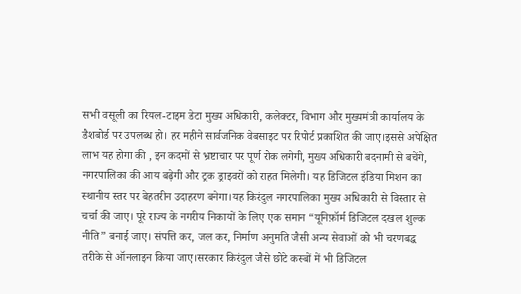सभी वसूली का रियल-टाइम डेटा मुख्य अधिकारी, कलेक्टर, विभाग और मुख्यमंत्री कार्यालय के डैशबोर्ड पर उपलब्ध हो। हर महीने सार्वजनिक वेबसाइट पर रिपोर्ट प्रकाशित की जाए।इससे अपेक्षित लाभ यह होगा की , इन कदमों से भ्रष्टाचार पर पूर्ण रोक लगेगी, मुख्य अधिकारी बदनामी से बचेंगे, नगरपालिका की आय बढ़ेगी और ट्रक ड्राइवरों को राहत मिलेगी। यह डिजिटल इंडिया मिशन का स्थानीय स्तर पर बेहतरीन उदाहरण बनेगा।यह किरंदुल नगरपालिका मुख्य अधिकारी से विस्तार से चर्चा की जाए। पूरे राज्य के नगरीय निकायों के लिए एक समान “यूनिफ़ॉर्म डिजिटल दखल शुल्क नीति” बनाई जाए। संपत्ति कर, जल कर, निर्माण अनुमति जैसी अन्य सेवाओं को भी चरणबद्ध तरीके से ऑनलाइन किया जाए।सरकार किरंदुल जैसे छोटे कस्बों में भी डिजिटल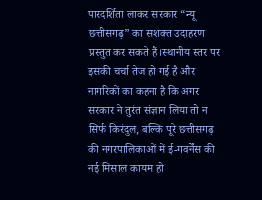पारदर्शिता लाकर सरकार “न्यू छत्तीसगढ़” का सशक्त उदाहरण प्रस्तुत कर सकते हैं।स्थानीय स्तर पर इसकी चर्चा तेज हो गई है और नागरिकों का कहना है कि अगर सरकार ने तुरंत संज्ञान लिया तो न सिर्फ किरंदुल, बल्कि पूरे छत्तीसगढ़ की नगरपालिकाओं में ई-गवर्नेंस की नई मिसाल कायम हो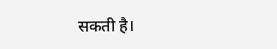सकती है।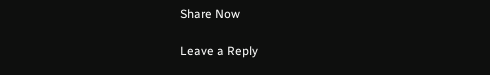Share Now

Leave a Reply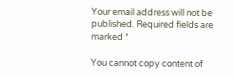Your email address will not be published. Required fields are marked *

You cannot copy content of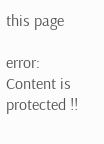this page

error: Content is protected !!